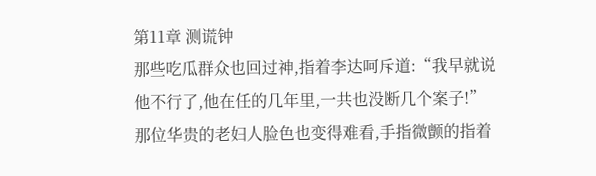第11章 测谎钟
那些吃瓜群众也回过神,指着李达呵斥道:“我早就说他不行了,他在任的几年里,一共也没断几个案子!”
那位华贵的老妇人脸色也变得难看,手指微颤的指着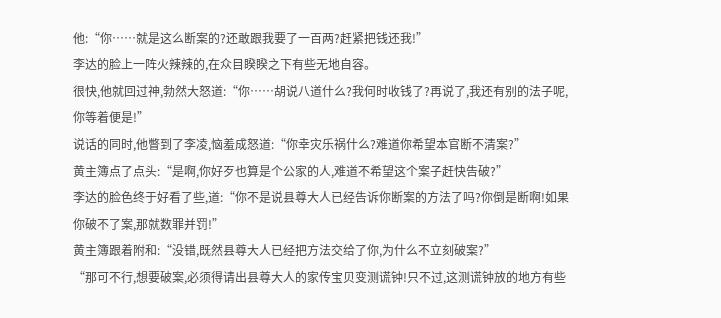他:“你……就是这么断案的?还敢跟我要了一百两?赶紧把钱还我!”
李达的脸上一阵火辣辣的,在众目睽睽之下有些无地自容。
很快,他就回过神,勃然大怒道:“你……胡说八道什么?我何时收钱了?再说了,我还有别的法子呢,你等着便是!”
说话的同时,他瞥到了李凌,恼羞成怒道:“你幸灾乐祸什么?难道你希望本官断不清案?”
黄主簿点了点头:“是啊,你好歹也算是个公家的人,难道不希望这个案子赶快告破?”
李达的脸色终于好看了些,道:“你不是说县尊大人已经告诉你断案的方法了吗?你倒是断啊!如果你破不了案,那就数罪并罚!”
黄主簿跟着附和:“没错,既然县尊大人已经把方法交给了你,为什么不立刻破案?”
“那可不行,想要破案,必须得请出县尊大人的家传宝贝变测谎钟!只不过,这测谎钟放的地方有些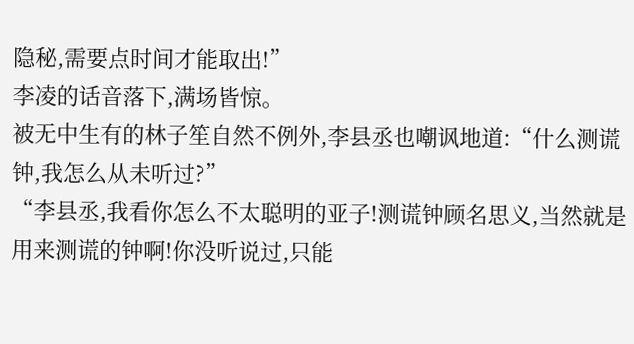隐秘,需要点时间才能取出!”
李凌的话音落下,满场皆惊。
被无中生有的林子笙自然不例外,李县丞也嘲讽地道:“什么测谎钟,我怎么从未听过?”
“李县丞,我看你怎么不太聪明的亚子!测谎钟顾名思义,当然就是用来测谎的钟啊!你没听说过,只能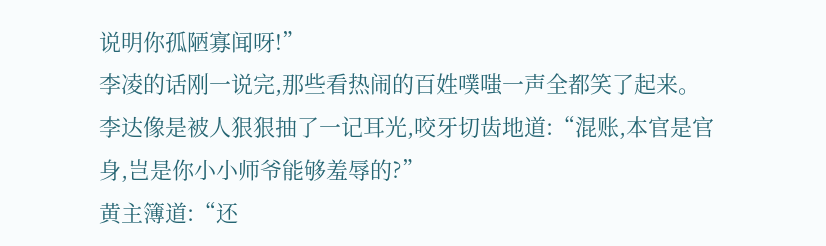说明你孤陋寡闻呀!”
李凌的话刚一说完,那些看热闹的百姓噗嗤一声全都笑了起来。
李达像是被人狠狠抽了一记耳光,咬牙切齿地道:“混账,本官是官身,岂是你小小师爷能够羞辱的?”
黄主簿道:“还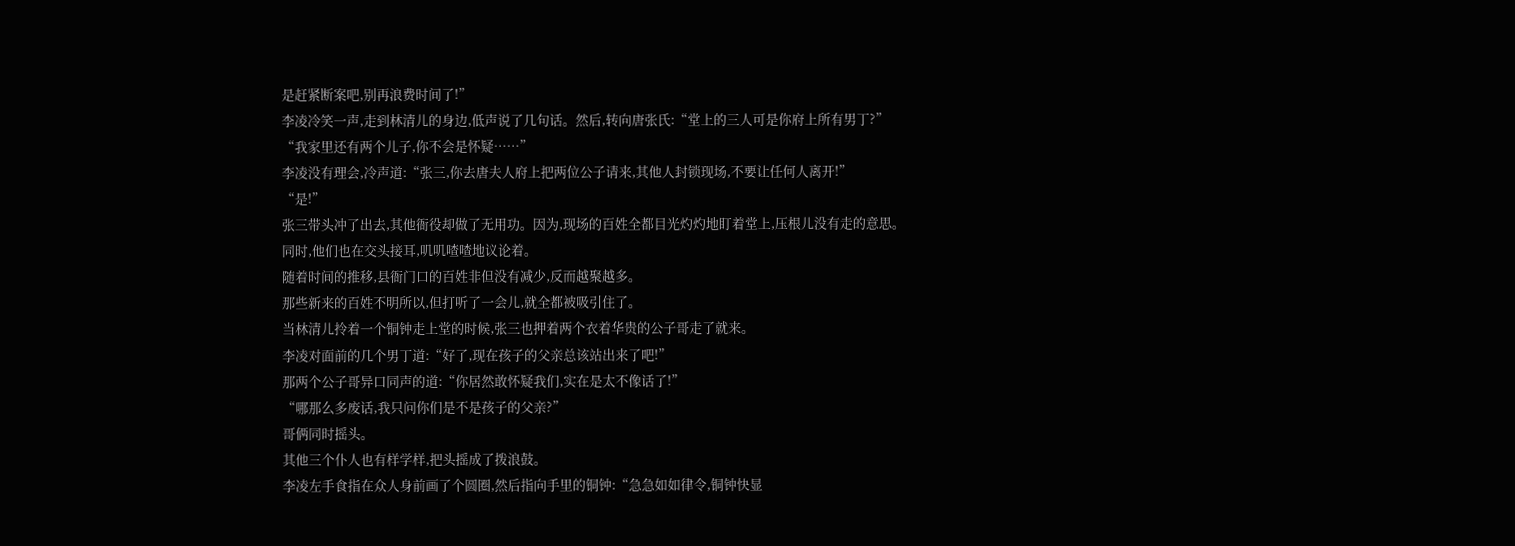是赶紧断案吧,别再浪费时间了!”
李凌冷笑一声,走到林清儿的身边,低声说了几句话。然后,转向唐张氏:“堂上的三人可是你府上所有男丁?”
“我家里还有两个儿子,你不会是怀疑……”
李凌没有理会,冷声道:“张三,你去唐夫人府上把两位公子请来,其他人封锁现场,不要让任何人离开!”
“是!”
张三带头冲了出去,其他衙役却做了无用功。因为,现场的百姓全都目光灼灼地盯着堂上,压根儿没有走的意思。
同时,他们也在交头接耳,叽叽喳喳地议论着。
随着时间的推移,县衙门口的百姓非但没有减少,反而越聚越多。
那些新来的百姓不明所以,但打听了一会儿,就全都被吸引住了。
当林清儿拎着一个铜钟走上堂的时候,张三也押着两个衣着华贵的公子哥走了就来。
李凌对面前的几个男丁道:“好了,现在孩子的父亲总该站出来了吧!”
那两个公子哥异口同声的道:“你居然敢怀疑我们,实在是太不像话了!”
“哪那么多废话,我只问你们是不是孩子的父亲?”
哥俩同时摇头。
其他三个仆人也有样学样,把头摇成了拨浪鼓。
李凌左手食指在众人身前画了个圆圈,然后指向手里的铜钟:“急急如如律令,铜钟快显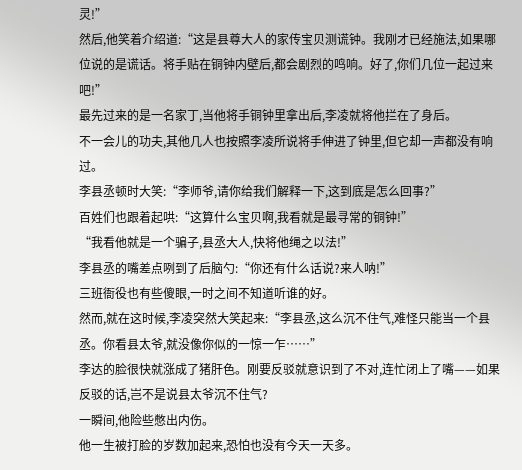灵!”
然后,他笑着介绍道:“这是县尊大人的家传宝贝测谎钟。我刚才已经施法,如果哪位说的是谎话。将手贴在铜钟内壁后,都会剧烈的鸣响。好了,你们几位一起过来吧!”
最先过来的是一名家丁,当他将手铜钟里拿出后,李凌就将他拦在了身后。
不一会儿的功夫,其他几人也按照李凌所说将手伸进了钟里,但它却一声都没有响过。
李县丞顿时大笑:“李师爷,请你给我们解释一下,这到底是怎么回事?”
百姓们也跟着起哄:“这算什么宝贝啊,我看就是最寻常的铜钟!”
“我看他就是一个骗子,县丞大人,快将他绳之以法!”
李县丞的嘴差点咧到了后脑勺:“你还有什么话说?来人呐!”
三班衙役也有些傻眼,一时之间不知道听谁的好。
然而,就在这时候,李凌突然大笑起来:“李县丞,这么沉不住气,难怪只能当一个县丞。你看县太爷,就没像你似的一惊一乍……”
李达的脸很快就涨成了猪肝色。刚要反驳就意识到了不对,连忙闭上了嘴——如果反驳的话,岂不是说县太爷沉不住气?
一瞬间,他险些憋出内伤。
他一生被打脸的岁数加起来,恐怕也没有今天一天多。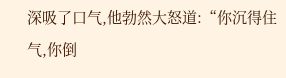深吸了口气,他勃然大怒道:“你沉得住气,你倒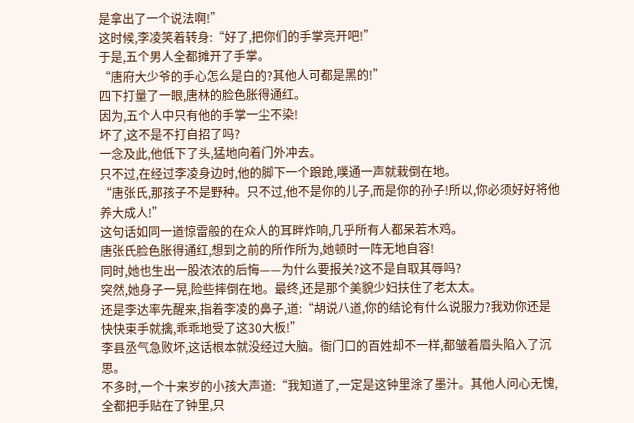是拿出了一个说法啊!”
这时候,李凌笑着转身:“好了,把你们的手掌亮开吧!”
于是,五个男人全都摊开了手掌。
“唐府大少爷的手心怎么是白的?其他人可都是黑的!”
四下打量了一眼,唐林的脸色胀得通红。
因为,五个人中只有他的手掌一尘不染!
坏了,这不是不打自招了吗?
一念及此,他低下了头,猛地向着门外冲去。
只不过,在经过李凌身边时,他的脚下一个踉跄,噗通一声就栽倒在地。
“唐张氏,那孩子不是野种。只不过,他不是你的儿子,而是你的孙子!所以,你必须好好将他养大成人!”
这句话如同一道惊雷般的在众人的耳畔炸响,几乎所有人都呆若木鸡。
唐张氏脸色胀得通红,想到之前的所作所为,她顿时一阵无地自容!
同时,她也生出一股浓浓的后悔——为什么要报关?这不是自取其辱吗?
突然,她身子一晃,险些摔倒在地。最终,还是那个美貌少妇扶住了老太太。
还是李达率先醒来,指着李凌的鼻子,道:“胡说八道,你的结论有什么说服力?我劝你还是快快束手就擒,乖乖地受了这30大板!”
李县丞气急败坏,这话根本就没经过大脑。衙门口的百姓却不一样,都皱着眉头陷入了沉思。
不多时,一个十来岁的小孩大声道:“我知道了,一定是这钟里涂了墨汁。其他人问心无愧,全都把手贴在了钟里,只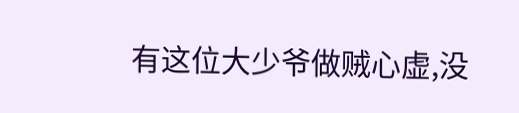有这位大少爷做贼心虚,没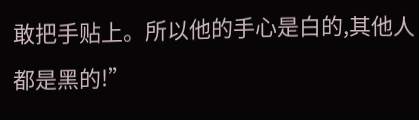敢把手贴上。所以他的手心是白的,其他人都是黑的!”